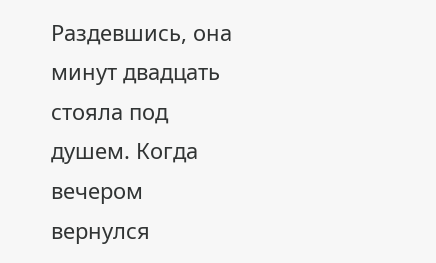Раздевшись, она минут двадцать стояла под душем. Когда вечером вернулся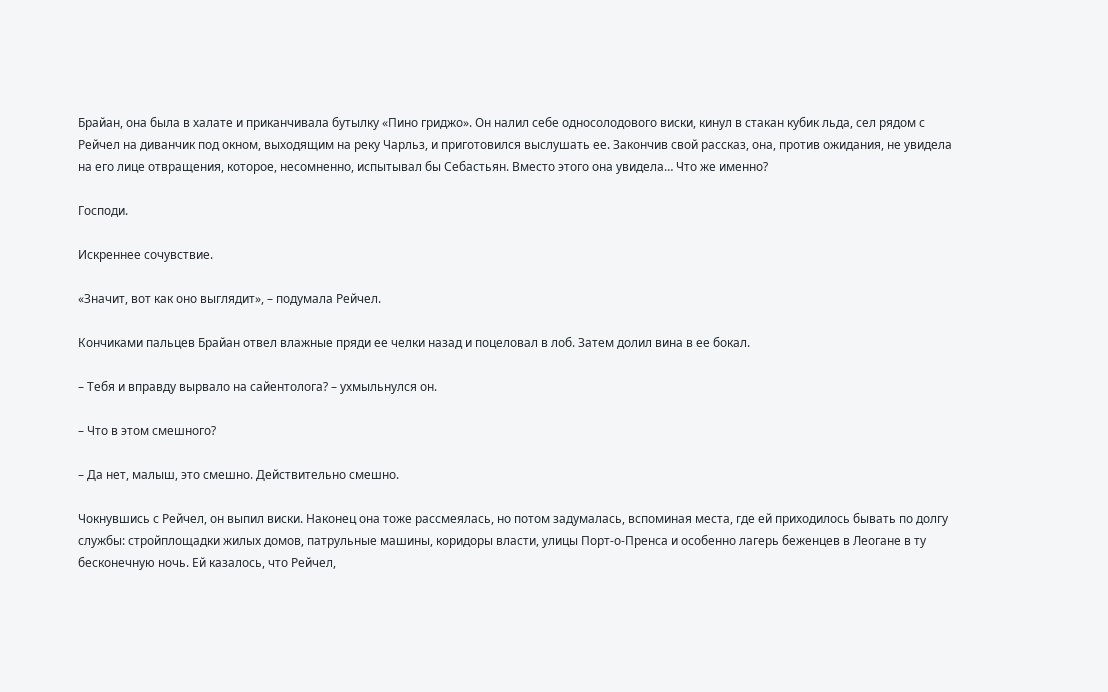Брайан, она была в халате и приканчивала бутылку «Пино гриджо». Он налил себе односолодового виски, кинул в стакан кубик льда, сел рядом с Рейчел на диванчик под окном, выходящим на реку Чарльз, и приготовился выслушать ее. Закончив свой рассказ, она, против ожидания, не увидела на его лице отвращения, которое, несомненно, испытывал бы Себастьян. Вместо этого она увидела… Что же именно?

Господи.

Искреннее сочувствие.

«Значит, вот как оно выглядит», – подумала Рейчел.

Кончиками пальцев Брайан отвел влажные пряди ее челки назад и поцеловал в лоб. Затем долил вина в ее бокал.

– Тебя и вправду вырвало на сайентолога? – ухмыльнулся он.

– Что в этом смешного?

– Да нет, малыш, это смешно. Действительно смешно.

Чокнувшись с Рейчел, он выпил виски. Наконец она тоже рассмеялась, но потом задумалась, вспоминая места, где ей приходилось бывать по долгу службы: стройплощадки жилых домов, патрульные машины, коридоры власти, улицы Порт-о-Пренса и особенно лагерь беженцев в Леогане в ту бесконечную ночь. Ей казалось, что Рейчел,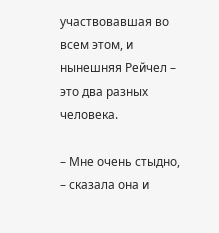участвовавшая во всем этом, и нынешняя Рейчел – это два разных человека.

– Мне очень стыдно, – сказала она и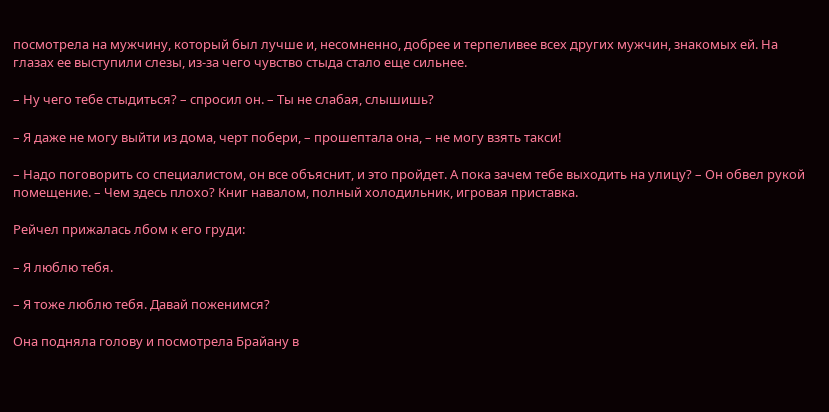посмотрела на мужчину, который был лучше и, несомненно, добрее и терпеливее всех других мужчин, знакомых ей. На глазах ее выступили слезы, из-за чего чувство стыда стало еще сильнее.

– Ну чего тебе стыдиться? – спросил он. – Ты не слабая, слышишь?

– Я даже не могу выйти из дома, черт побери, – прошептала она, – не могу взять такси!

– Надо поговорить со специалистом, он все объяснит, и это пройдет. А пока зачем тебе выходить на улицу? – Он обвел рукой помещение. – Чем здесь плохо? Книг навалом, полный холодильник, игровая приставка.

Рейчел прижалась лбом к его груди:

– Я люблю тебя.

– Я тоже люблю тебя. Давай поженимся?

Она подняла голову и посмотрела Брайану в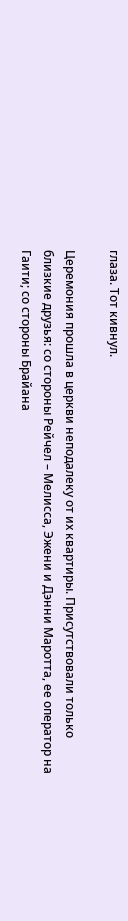глаза. Тот кивнул.

Церемония прошла в церкви неподалеку от их квартиры. Присутствовали только близкие друзья: со стороны Рейчел – Мелисса, Эжени и Дэнни Маротта, ее оператор на Гаити; со стороны Брайана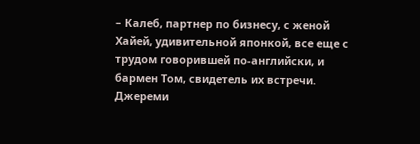– Калеб, партнер по бизнесу, с женой Хайей, удивительной японкой, все еще с трудом говорившей по-английски, и бармен Том, свидетель их встречи. Джереми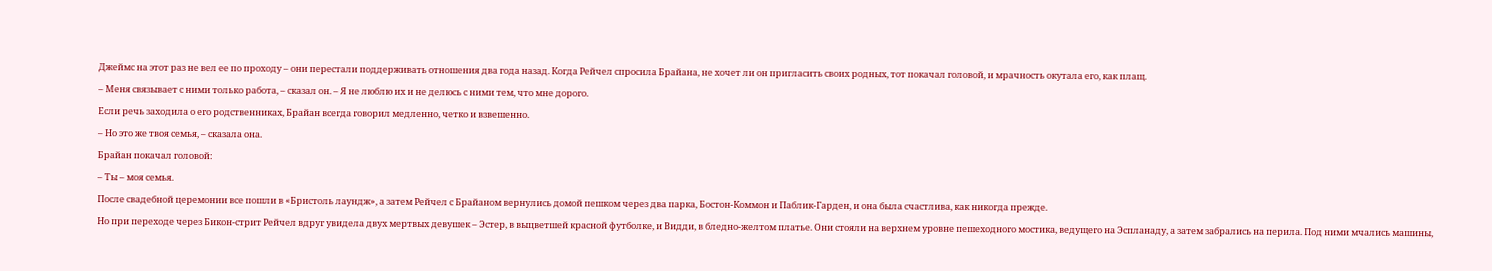Джеймс на этот раз не вел ее по проходу – они перестали поддерживать отношения два года назад. Когда Рейчел спросила Брайана, не хочет ли он пригласить своих родных, тот покачал головой, и мрачность окутала его, как плащ.

– Меня связывает с ними только работа, – сказал он. – Я не люблю их и не делюсь с ними тем, что мне дорого.

Если речь заходила о его родственниках, Брайан всегда говорил медленно, четко и взвешенно.

– Но это же твоя семья, – сказала она.

Брайан покачал головой:

– Ты – моя семья.

После свадебной церемонии все пошли в «Бристоль лаундж», а затем Рейчел с Брайаном вернулись домой пешком через два парка, Бостон-Коммон и Паблик-Гарден, и она была счастлива, как никогда прежде.

Но при переходе через Бикон-стрит Рейчел вдруг увидела двух мертвых девушек – Эстер, в выцветшей красной футболке, и Видди, в бледно-желтом платье. Они стояли на верхнем уровне пешеходного мостика, ведущего на Эспланаду, а затем забрались на перила. Под ними мчались машины,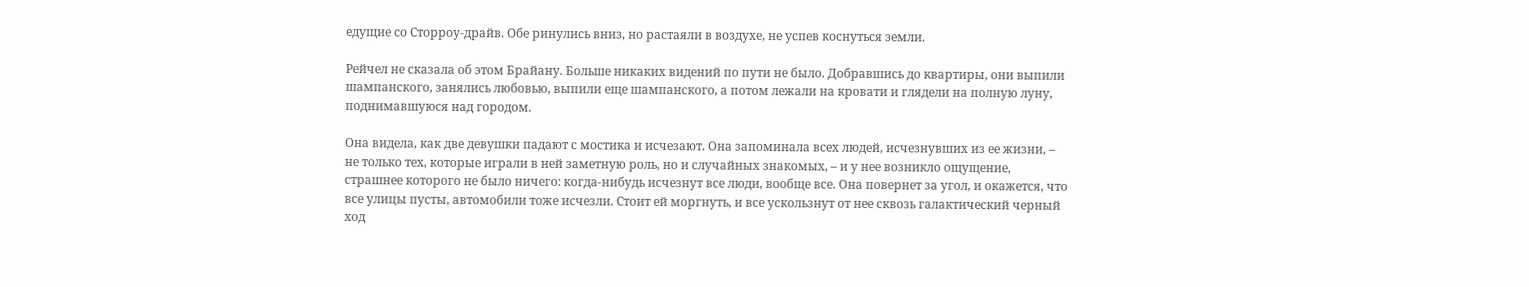едущие со Сторроу-драйв. Обе ринулись вниз, но растаяли в воздухе, не успев коснуться земли.

Рейчел не сказала об этом Брайану. Больше никаких видений по пути не было. Добравшись до квартиры, они выпили шампанского, занялись любовью, выпили еще шампанского, а потом лежали на кровати и глядели на полную луну, поднимавшуюся над городом.

Она видела, как две девушки падают с мостика и исчезают. Она запоминала всех людей, исчезнувших из ее жизни, – не только тех, которые играли в ней заметную роль, но и случайных знакомых, – и у нее возникло ощущение, страшнее которого не было ничего: когда-нибудь исчезнут все люди, вообще все. Она повернет за угол, и окажется, что все улицы пусты, автомобили тоже исчезли. Стоит ей моргнуть, и все ускользнут от нее сквозь галактический черный ход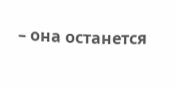– она останется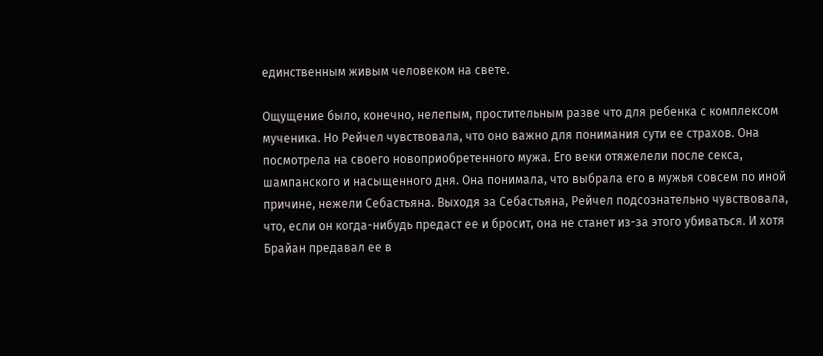единственным живым человеком на свете.

Ощущение было, конечно, нелепым, простительным разве что для ребенка с комплексом мученика. Но Рейчел чувствовала, что оно важно для понимания сути ее страхов. Она посмотрела на своего новоприобретенного мужа. Его веки отяжелели после секса, шампанского и насыщенного дня. Она понимала, что выбрала его в мужья совсем по иной причине, нежели Себастьяна. Выходя за Себастьяна, Рейчел подсознательно чувствовала, что, если он когда-нибудь предаст ее и бросит, она не станет из-за этого убиваться. И хотя Брайан предавал ее в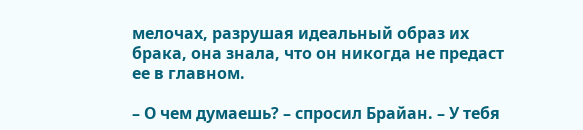мелочах, разрушая идеальный образ их брака, она знала, что он никогда не предаст ее в главном.

– О чем думаешь? – спросил Брайан. – У тебя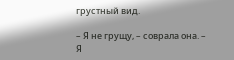грустный вид.

– Я не грущу, – соврала она. – Я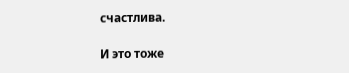счастлива.

И это тоже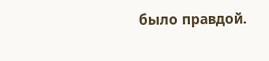было правдой.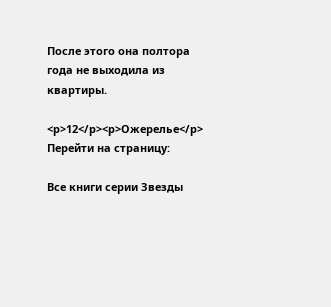После этого она полтора года не выходила из квартиры.

<p>12</p><p>Ожерелье</p>
Перейти на страницу:

Все книги серии Звезды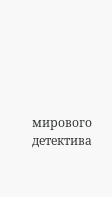мирового детектива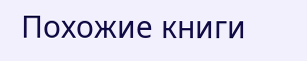Похожие книги